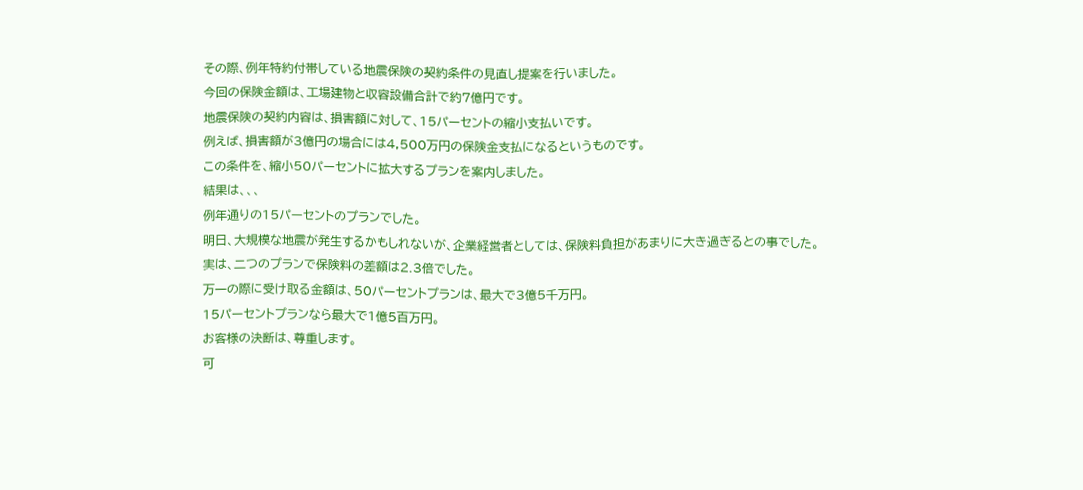その際、例年特約付帯している地震保険の契約条件の見直し提案を行いました。
今回の保険金額は、工場建物と収容設備合計で約7億円です。
地震保険の契約内容は、損害額に対して、15パーセントの縮小支払いです。
例えば、損害額が3億円の場合には4,500万円の保険金支払になるというものです。
この条件を、縮小50パーセントに拡大するプランを案内しました。
結果は、、、
例年通りの15パーセントのプランでした。
明日、大規模な地震が発生するかもしれないが、企業経営者としては、保険料負担があまりに大き過ぎるとの事でした。
実は、二つのプランで保険料の差額は2.3倍でした。
万一の際に受け取る金額は、50パーセントプランは、最大で3億5千万円。
15パーセントプランなら最大で1億5百万円。
お客様の決断は、尊重します。
可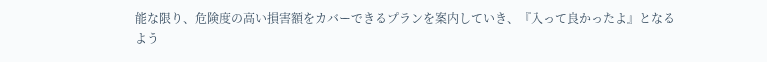能な限り、危険度の高い損害額をカバーできるプランを案内していき、『入って良かったよ』となるよう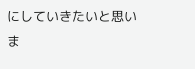にしていきたいと思いま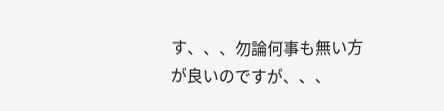す、、、勿論何事も無い方が良いのですが、、、